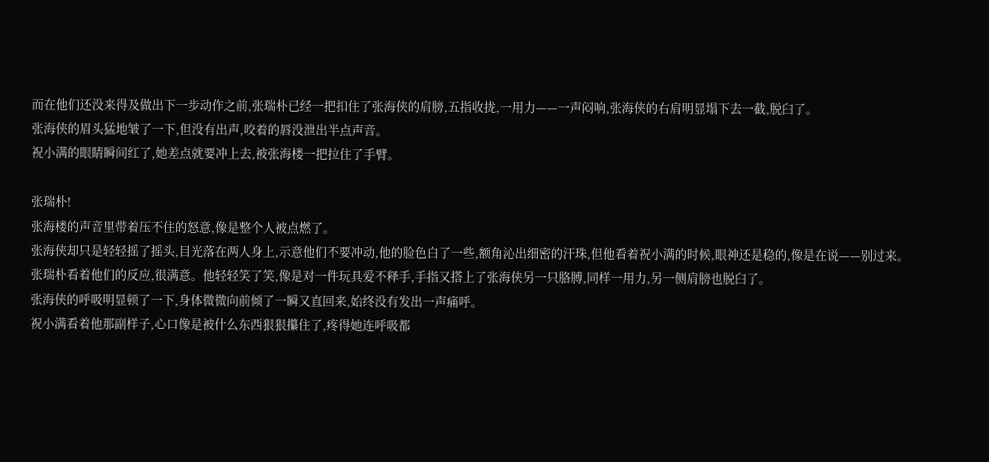而在他们还没来得及做出下一步动作之前,张瑞朴已经一把扣住了张海侠的肩膀,五指收拢,一用力——一声闷响,张海侠的右肩明显塌下去一截,脱臼了。
张海侠的眉头猛地皱了一下,但没有出声,咬着的唇没泄出半点声音。
祝小满的眼睛瞬间红了,她差点就要冲上去,被张海楼一把拉住了手臂。

张瑞朴!
张海楼的声音里带着压不住的怒意,像是整个人被点燃了。
张海侠却只是轻轻摇了摇头,目光落在两人身上,示意他们不要冲动,他的脸色白了一些,额角沁出细密的汗珠,但他看着祝小满的时候,眼神还是稳的,像是在说——别过来。
张瑞朴看着他们的反应,很满意。他轻轻笑了笑,像是对一件玩具爱不释手,手指又搭上了张海侠另一只胳膊,同样一用力,另一侧肩膀也脱臼了。
张海侠的呼吸明显顿了一下,身体微微向前倾了一瞬又直回来,始终没有发出一声痛呼。
祝小满看着他那副样子,心口像是被什么东西狠狠攥住了,疼得她连呼吸都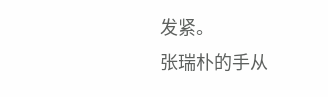发紧。
张瑞朴的手从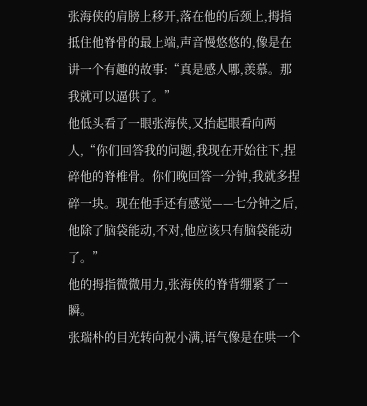张海侠的肩膀上移开,落在他的后颈上,拇指抵住他脊骨的最上端,声音慢悠悠的,像是在讲一个有趣的故事:“真是感人哪,羡慕。那我就可以逼供了。”
他低头看了一眼张海侠,又抬起眼看向两人,“你们回答我的问题,我现在开始往下,捏碎他的脊椎骨。你们晚回答一分钟,我就多捏碎一块。现在他手还有感觉——七分钟之后,他除了脑袋能动,不对,他应该只有脑袋能动了。”
他的拇指微微用力,张海侠的脊背绷紧了一瞬。
张瑞朴的目光转向祝小满,语气像是在哄一个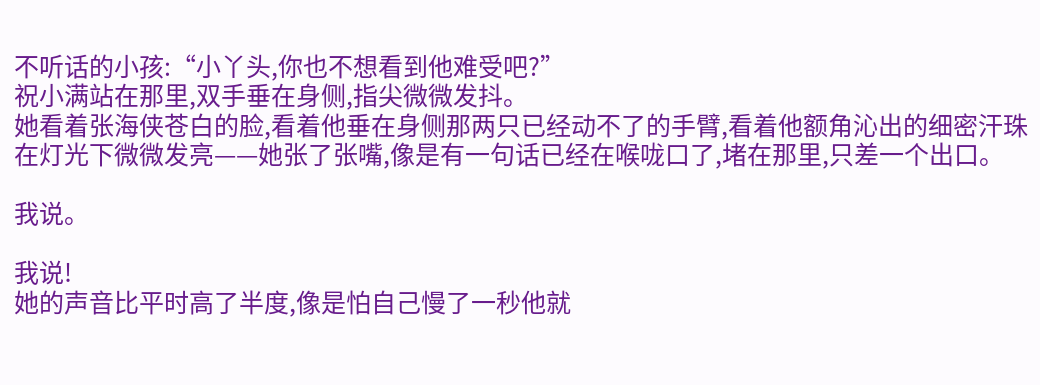不听话的小孩:“小丫头,你也不想看到他难受吧?”
祝小满站在那里,双手垂在身侧,指尖微微发抖。
她看着张海侠苍白的脸,看着他垂在身侧那两只已经动不了的手臂,看着他额角沁出的细密汗珠在灯光下微微发亮——她张了张嘴,像是有一句话已经在喉咙口了,堵在那里,只差一个出口。

我说。

我说!
她的声音比平时高了半度,像是怕自己慢了一秒他就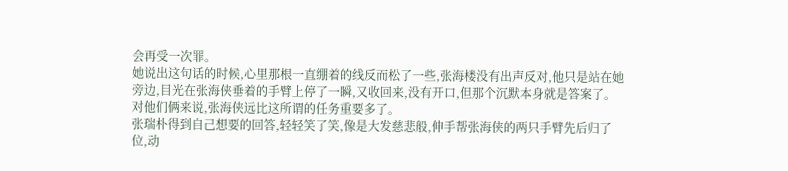会再受一次罪。
她说出这句话的时候,心里那根一直绷着的线反而松了一些,张海楼没有出声反对,他只是站在她旁边,目光在张海侠垂着的手臂上停了一瞬,又收回来,没有开口,但那个沉默本身就是答案了。
对他们俩来说,张海侠远比这所谓的任务重要多了。
张瑞朴得到自己想要的回答,轻轻笑了笑,像是大发慈悲般,伸手帮张海侠的两只手臂先后归了位,动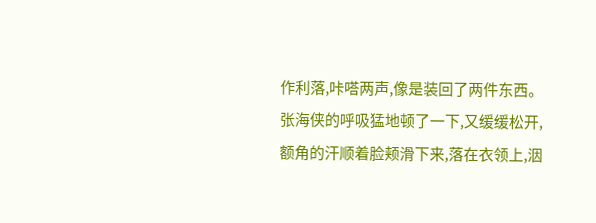作利落,咔嗒两声,像是装回了两件东西。
张海侠的呼吸猛地顿了一下,又缓缓松开,额角的汗顺着脸颊滑下来,落在衣领上,洇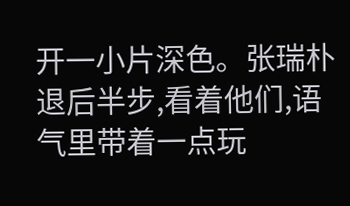开一小片深色。张瑞朴退后半步,看着他们,语气里带着一点玩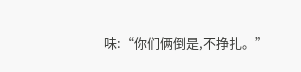味:“你们俩倒是,不挣扎。”